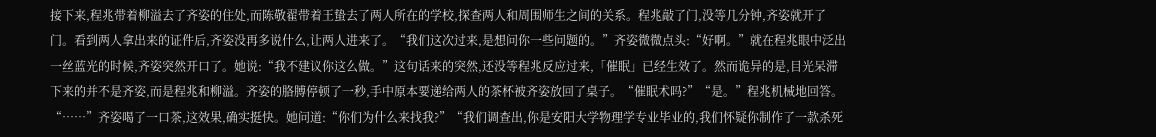接下来,程兆带着柳溢去了齐姿的住处,而陈敬翟带着王蛰去了两人所在的学校,探查两人和周围师生之间的关系。程兆敲了门,没等几分钟,齐姿就开了门。看到两人拿出来的证件后,齐姿没再多说什么,让两人进来了。“我们这次过来,是想问你一些问题的。”齐姿微微点头:“好啊。”就在程兆眼中泛出一丝蓝光的时候,齐姿突然开口了。她说:“我不建议你这么做。”这句话来的突然,还没等程兆反应过来,「催眠」已经生效了。然而诡异的是,目光呆滞下来的并不是齐姿,而是程兆和柳溢。齐姿的胳膊停顿了一秒,手中原本要递给两人的茶杯被齐姿放回了桌子。“催眠术吗?”“是。”程兆机械地回答。“……”齐姿喝了一口茶,这效果,确实挺快。她问道:“你们为什么来找我?”“我们调查出,你是安阳大学物理学专业毕业的,我们怀疑你制作了一款杀死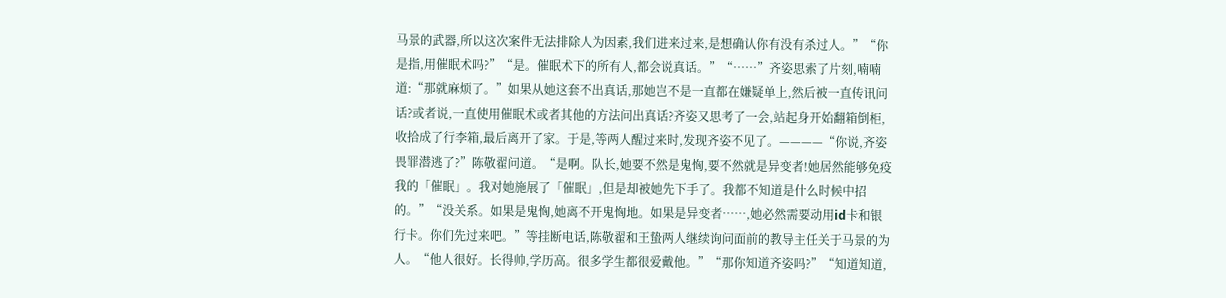马景的武器,所以这次案件无法排除人为因素,我们进来过来,是想确认你有没有杀过人。”“你是指,用催眠术吗?”“是。催眠术下的所有人,都会说真话。”“……”齐姿思索了片刻,喃喃道:“那就麻烦了。”如果从她这套不出真话,那她岂不是一直都在嫌疑单上,然后被一直传讯问话?或者说,一直使用催眠术或者其他的方法问出真话?齐姿又思考了一会,站起身开始翻箱倒柜,收拾成了行李箱,最后离开了家。于是,等两人醒过来时,发现齐姿不见了。————“你说,齐姿畏罪潜逃了?”陈敬翟问道。“是啊。队长,她要不然是鬼恟,要不然就是异变者!她居然能够免疫我的「催眠」。我对她施展了「催眠」,但是却被她先下手了。我都不知道是什么时候中招的。”“没关系。如果是鬼恟,她离不开鬼恟地。如果是异变者……,她必然需要动用id卡和银行卡。你们先过来吧。”等挂断电话,陈敬翟和王蛰两人继续询问面前的教导主任关于马景的为人。“他人很好。长得帅,学历高。很多学生都很爱戴他。”“那你知道齐姿吗?”“知道知道,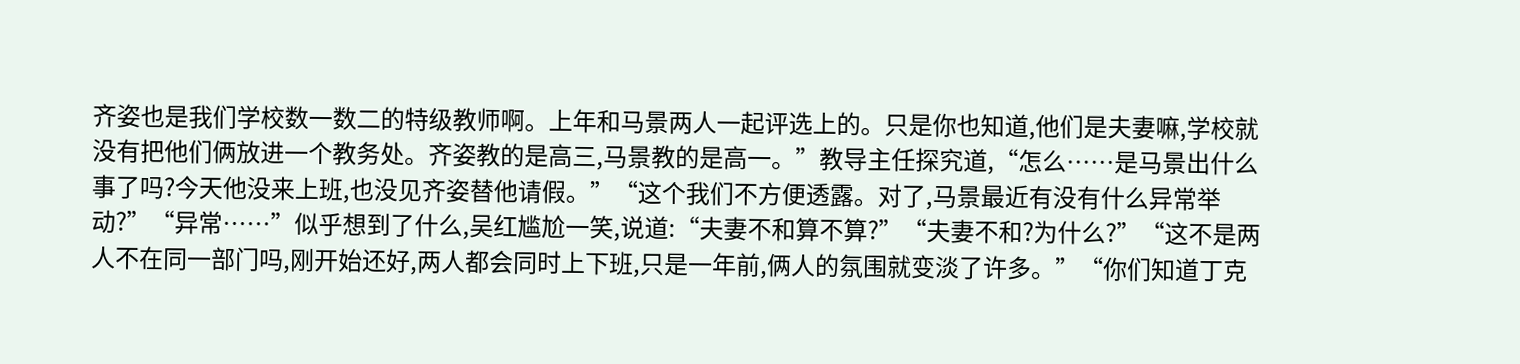齐姿也是我们学校数一数二的特级教师啊。上年和马景两人一起评选上的。只是你也知道,他们是夫妻嘛,学校就没有把他们俩放进一个教务处。齐姿教的是高三,马景教的是高一。”教导主任探究道,“怎么……是马景出什么事了吗?今天他没来上班,也没见齐姿替他请假。”“这个我们不方便透露。对了,马景最近有没有什么异常举动?”“异常……”似乎想到了什么,吴红尴尬一笑,说道:“夫妻不和算不算?”“夫妻不和?为什么?”“这不是两人不在同一部门吗,刚开始还好,两人都会同时上下班,只是一年前,俩人的氛围就变淡了许多。”“你们知道丁克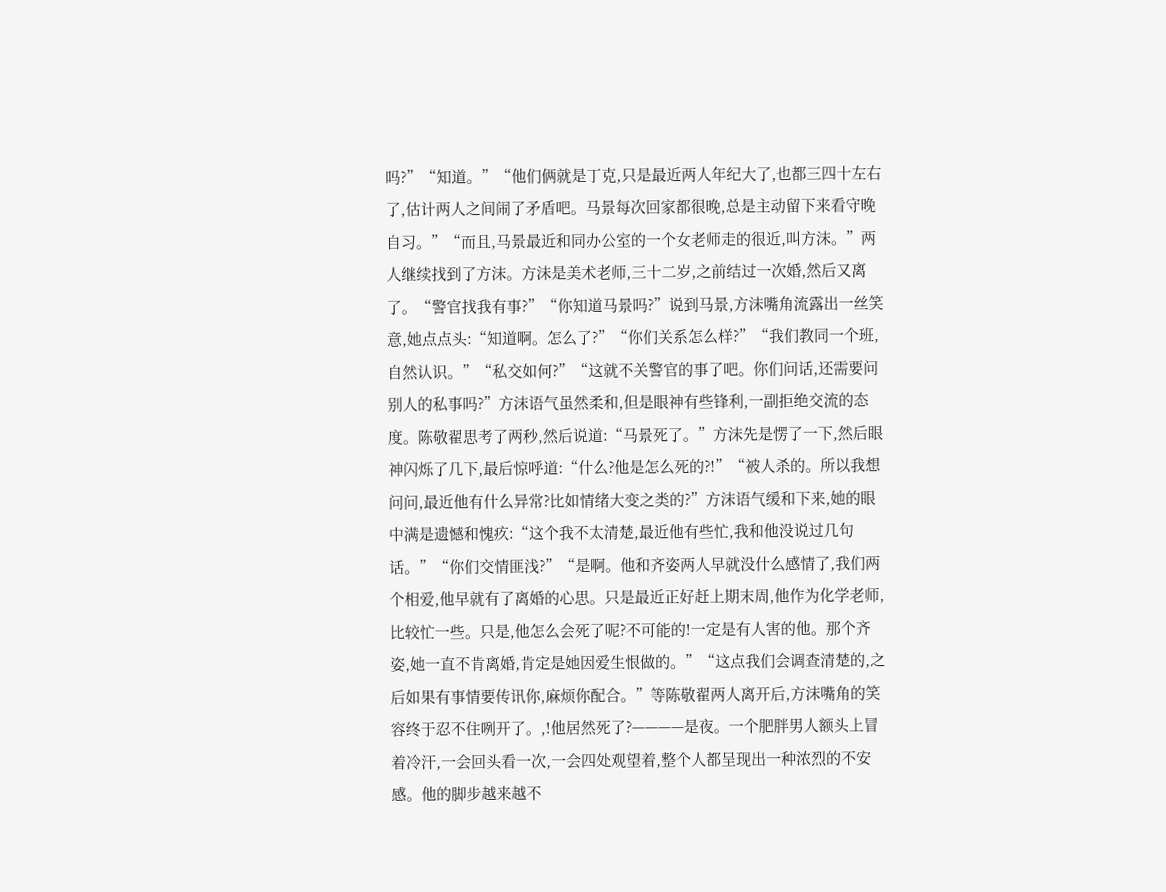吗?”“知道。”“他们俩就是丁克,只是最近两人年纪大了,也都三四十左右了,估计两人之间闹了矛盾吧。马景每次回家都很晚,总是主动留下来看守晚自习。”“而且,马景最近和同办公室的一个女老师走的很近,叫方沫。”两人继续找到了方沫。方沫是美术老师,三十二岁,之前结过一次婚,然后又离了。“警官找我有事?”“你知道马景吗?”说到马景,方沫嘴角流露出一丝笑意,她点点头:“知道啊。怎么了?”“你们关系怎么样?”“我们教同一个班,自然认识。”“私交如何?”“这就不关警官的事了吧。你们问话,还需要问别人的私事吗?”方沫语气虽然柔和,但是眼神有些锋利,一副拒绝交流的态度。陈敬翟思考了两秒,然后说道:“马景死了。”方沫先是愣了一下,然后眼神闪烁了几下,最后惊呼道:“什么?他是怎么死的?!”“被人杀的。所以我想问问,最近他有什么异常?比如情绪大变之类的?”方沫语气缓和下来,她的眼中满是遗憾和愧疚:“这个我不太清楚,最近他有些忙,我和他没说过几句话。”“你们交情匪浅?”“是啊。他和齐姿两人早就没什么感情了,我们两个相爱,他早就有了离婚的心思。只是最近正好赶上期末周,他作为化学老师,比较忙一些。只是,他怎么会死了呢?不可能的!一定是有人害的他。那个齐姿,她一直不肯离婚,肯定是她因爱生恨做的。”“这点我们会调查清楚的,之后如果有事情要传讯你,麻烦你配合。”等陈敬翟两人离开后,方沫嘴角的笑容终于忍不住咧开了。,!他居然死了?————是夜。一个肥胖男人额头上冒着冷汗,一会回头看一次,一会四处观望着,整个人都呈现出一种浓烈的不安感。他的脚步越来越不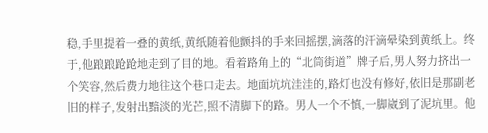稳,手里提着一叠的黄纸,黄纸随着他颤抖的手来回摇摆,滴落的汗滴晕染到黄纸上。终于,他踉踉跄跄地走到了目的地。看着路角上的“北筒街道”牌子后,男人努力挤出一个笑容,然后费力地往这个巷口走去。地面坑坑洼洼的,路灯也没有修好,依旧是那副老旧的样子,发射出黯淡的光芒,照不清脚下的路。男人一个不慎,一脚崴到了泥坑里。他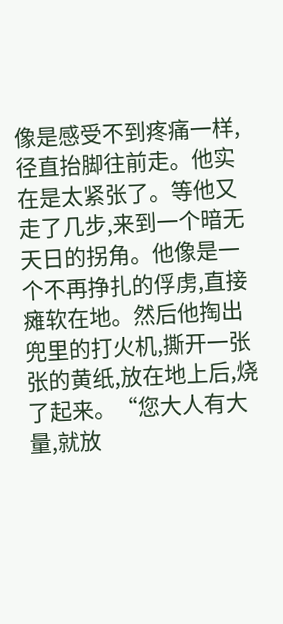像是感受不到疼痛一样,径直抬脚往前走。他实在是太紧张了。等他又走了几步,来到一个暗无天日的拐角。他像是一个不再挣扎的俘虏,直接瘫软在地。然后他掏出兜里的打火机,撕开一张张的黄纸,放在地上后,烧了起来。“您大人有大量,就放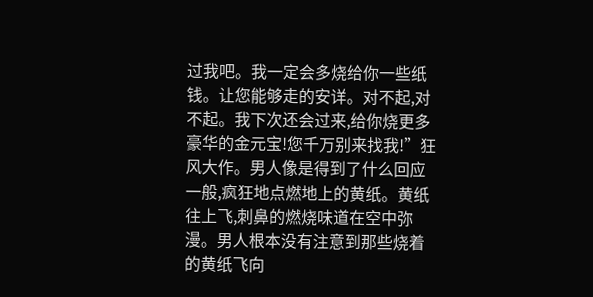过我吧。我一定会多烧给你一些纸钱。让您能够走的安详。对不起,对不起。我下次还会过来,给你烧更多豪华的金元宝!您千万别来找我!”狂风大作。男人像是得到了什么回应一般,疯狂地点燃地上的黄纸。黄纸往上飞,刺鼻的燃烧味道在空中弥漫。男人根本没有注意到那些烧着的黄纸飞向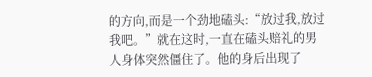的方向,而是一个劲地磕头:“放过我,放过我吧。”就在这时,一直在磕头赔礼的男人身体突然僵住了。他的身后出现了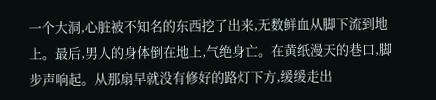一个大洞,心脏被不知名的东西挖了出来,无数鲜血从脚下流到地上。最后,男人的身体倒在地上,气绝身亡。在黄纸漫天的巷口,脚步声响起。从那扇早就没有修好的路灯下方,缓缓走出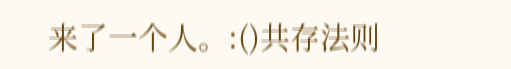来了一个人。:()共存法则